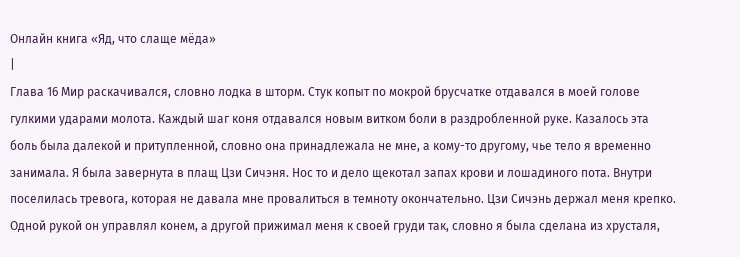Онлайн книга «Яд, что слаще мёда»
|
Глава 16 Мир раскачивался, словно лодка в шторм. Стук копыт по мокрой брусчатке отдавался в моей голове гулкими ударами молота. Каждый шаг коня отдавался новым витком боли в раздробленной руке. Казалось эта боль была далекой и притупленной, словно она принадлежала не мне, а кому-то другому, чье тело я временно занимала. Я была завернута в плащ Цзи Сичэня. Нос то и дело щекотал запах крови и лошадиного пота. Внутри поселилась тревога, которая не давала мне провалиться в темноту окончательно. Цзи Сичэнь держал меня крепко. Одной рукой он управлял конем, а другой прижимал меня к своей груди так, словно я была сделана из хрусталя,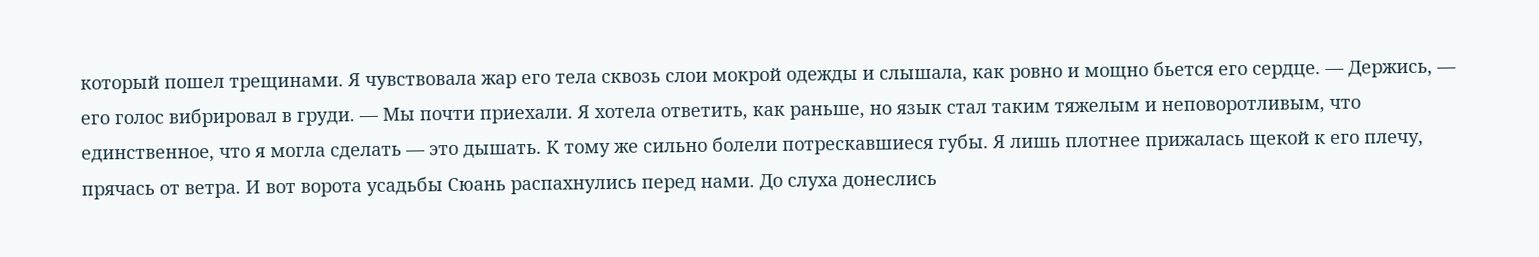который пошел трещинами. Я чувствовала жар его тела сквозь слои мокрой одежды и слышала, как ровно и мощно бьется его сердце. — Держись, — его голос вибрировал в груди. — Мы почти приехали. Я хотела ответить, как раньше, но язык стал таким тяжелым и неповоротливым, что единственное, что я могла сделать — это дышать. К тому же сильно болели потрескавшиеся губы. Я лишь плотнее прижалась щекой к его плечу, прячась от ветра. И вот ворота усадьбы Сюань распахнулись перед нами. До слуха донеслись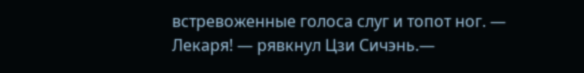встревоженные голоса слуг и топот ног. — Лекаря! — рявкнул Цзи Сичэнь.—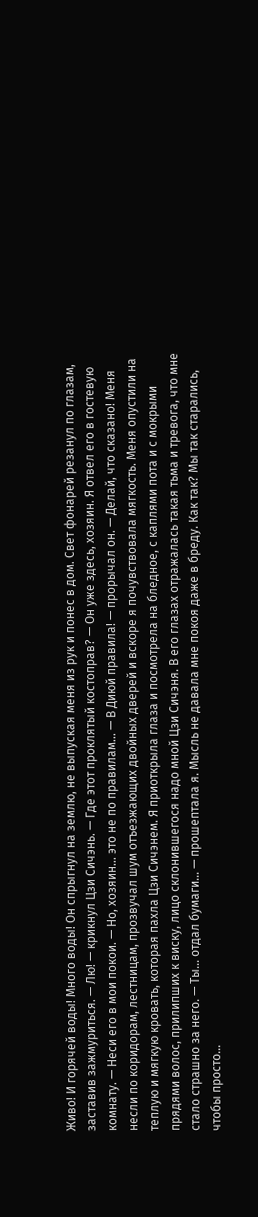Живо! И горячей воды! Много воды! Он спрыгнул на землю, не выпуская меня из рук и понес в дом. Свет фонарей резанул по глазам, заставив зажмуриться. — Лю! — крикнул Цзи Сичэнь. — Где этот проклятый костоправ? — Он уже здесь, хозяин. Я отвел его в гостевую комнату. — Неси его в мои покои. — Но, хозяин... это не по правилам... — В Диюй правила! — прорычал он. — Делай, что сказано! Меня несли по коридорам, лестницам, прозвучал шум отъезжающих двойных дверей и вскоре я почувствовала мягкость. Меня опустили на теплую и мягкую кровать, которая пахла Цзи Сичэнем. Я приоткрыла глаза и посмотрела на бледное, с каплями пота и с мокрыми прядями волос, прилипших к виску, лицо склонившегося надо мной Цзи Сичэня. В его глазах отражалась такая тьма и тревога, что мне стало страшно за него. — Ты... отдал бумаги... — прошептала я. Мысль не давала мне покоя даже в бреду. Как так? Мы так старались, чтобы просто…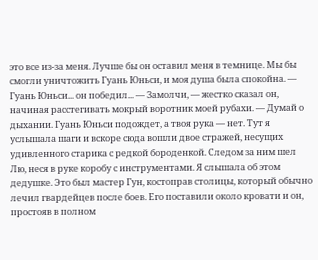это все из-за меня. Лучше бы он оставил меня в темнице. Мы бы смогли уничтожить Гуань Юньси, и моя душа была спокойна. — Гуань Юньси... он победил... — Замолчи, — жестко сказал он, начиная расстегивать мокрый воротник моей рубахи. — Думай о дыхании. Гуань Юньси подождет, а твоя рука — нет. Тут я услышала шаги и вскоре сюда вошли двое стражей, несущих удивленного старика с редкой бороденкой. Следом за ним шел Лю, неся в руке коробу с инструментами. Я слышала об этом дедушке. Это был мастер Гун, костоправ столицы, который обычно лечил гвардейцев после боев. Его поставили около кровати и он, простояв в полном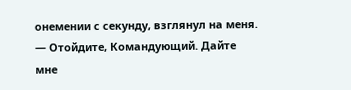онемении с секунду, взглянул на меня. — Отойдите, Командующий. Дайте мне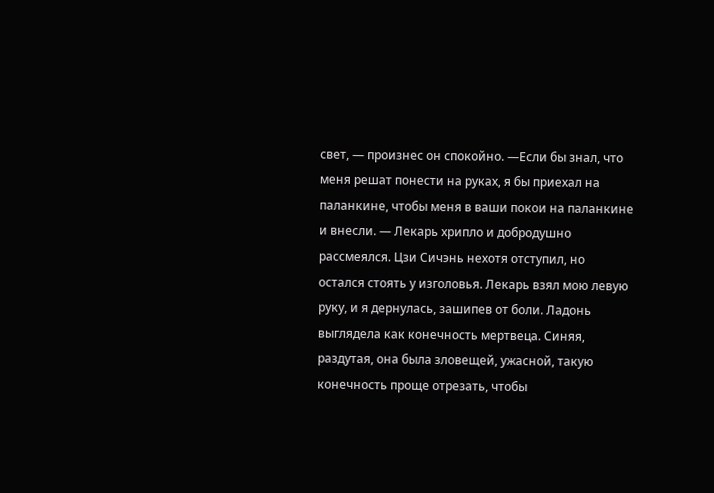свет, — произнес он спокойно. —Если бы знал, что меня решат понести на руках, я бы приехал на паланкине, чтобы меня в ваши покои на паланкине и внесли. — Лекарь хрипло и добродушно рассмеялся. Цзи Сичэнь нехотя отступил, но остался стоять у изголовья. Лекарь взял мою левую руку, и я дернулась, зашипев от боли. Ладонь выглядела как конечность мертвеца. Синяя, раздутая, она была зловещей, ужасной, такую конечность проще отрезать, чтобы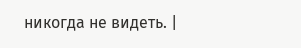никогда не видеть. |